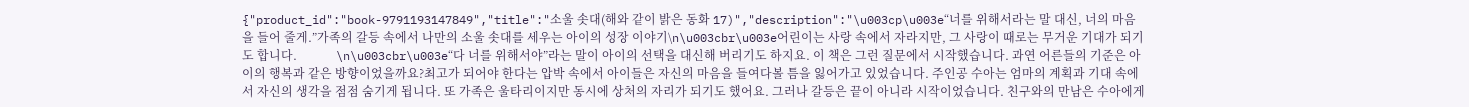{"product_id":"book-9791193147849","title":"소울 솟대(해와 같이 밝은 동화 17)","description":"\u003cp\u003e“너를 위해서라는 말 대신, 너의 마음을 들어 줄게.”가족의 갈등 속에서 나만의 소울 솟대를 세우는 아이의 성장 이야기\n\u003cbr\u003e어린이는 사랑 속에서 자라지만, 그 사랑이 때로는 무거운 기대가 되기도 합니다.             \n\u003cbr\u003e“다 너를 위해서야”라는 말이 아이의 선택을 대신해 버리기도 하지요. 이 책은 그런 질문에서 시작했습니다. 과연 어른들의 기준은 아이의 행복과 같은 방향이었을까요?최고가 되어야 한다는 압박 속에서 아이들은 자신의 마음을 들여다볼 틈을 잃어가고 있었습니다. 주인공 수아는 엄마의 계획과 기대 속에서 자신의 생각을 점점 숨기게 됩니다. 또 가족은 울타리이지만 동시에 상처의 자리가 되기도 했어요. 그러나 갈등은 끝이 아니라 시작이었습니다. 친구와의 만남은 수아에게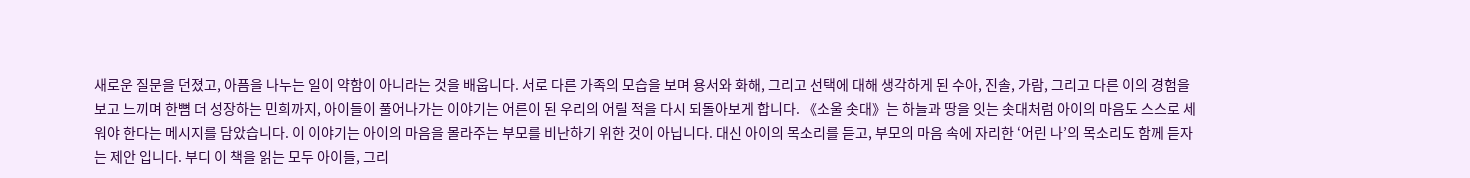새로운 질문을 던졌고, 아픔을 나누는 일이 약함이 아니라는 것을 배웁니다. 서로 다른 가족의 모습을 보며 용서와 화해, 그리고 선택에 대해 생각하게 된 수아, 진솔, 가람, 그리고 다른 이의 경험을 보고 느끼며 한뼘 더 성장하는 민희까지, 아이들이 풀어나가는 이야기는 어른이 된 우리의 어릴 적을 다시 되돌아보게 합니다. 《소울 솟대》는 하늘과 땅을 잇는 솟대처럼 아이의 마음도 스스로 세워야 한다는 메시지를 담았습니다. 이 이야기는 아이의 마음을 몰라주는 부모를 비난하기 위한 것이 아닙니다. 대신 아이의 목소리를 듣고, 부모의 마음 속에 자리한 ‘어린 나’의 목소리도 함께 듣자는 제안 입니다. 부디 이 책을 읽는 모두 아이들, 그리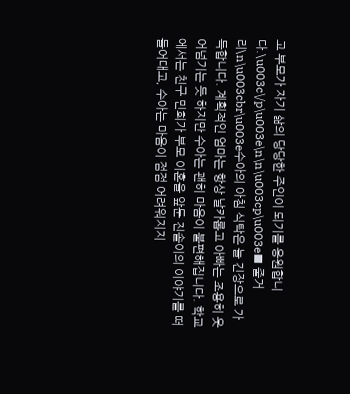고 부모가 자기 삶의 당당한 주인이 되기를 응원합니다.\u003c\/p\u003e\n\n\u003cp\u003e■ 줄거리\n\u003cbr\u003e수아의 아침 식탁은 늘 긴장으로 가득합니다. 계획적인 엄마는 항상 날카롭고 아빠는 조용히 웃어넘기는 듯 하지만 수아는 괜히 마음이 불편해집니다. 학교에서는 친구 민희가 부모 이혼을 앞둔 진솔이의 이야기를 떠들어대고, 수아는 마음이 점점 어려워지지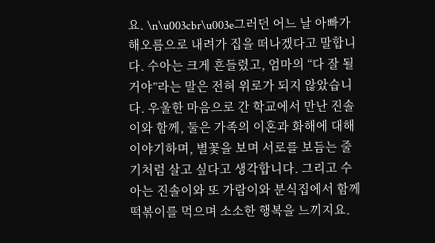요. \n\u003cbr\u003e그러던 어느 날 아빠가 해오름으로 내려가 집을 떠나겠다고 말합니다. 수아는 크게 흔들렸고, 엄마의 “다 잘 될 거야”라는 말은 전혀 위로가 되지 않았습니다. 우울한 마음으로 간 학교에서 만난 진솔이와 함께, 둘은 가족의 이혼과 화해에 대해 이야기하며, 별꽃을 보며 서로를 보듬는 줄기처럼 살고 싶다고 생각합니다. 그리고 수아는 진솔이와 또 가람이와 분식집에서 함께 떡볶이를 먹으며 소소한 행복을 느끼지요.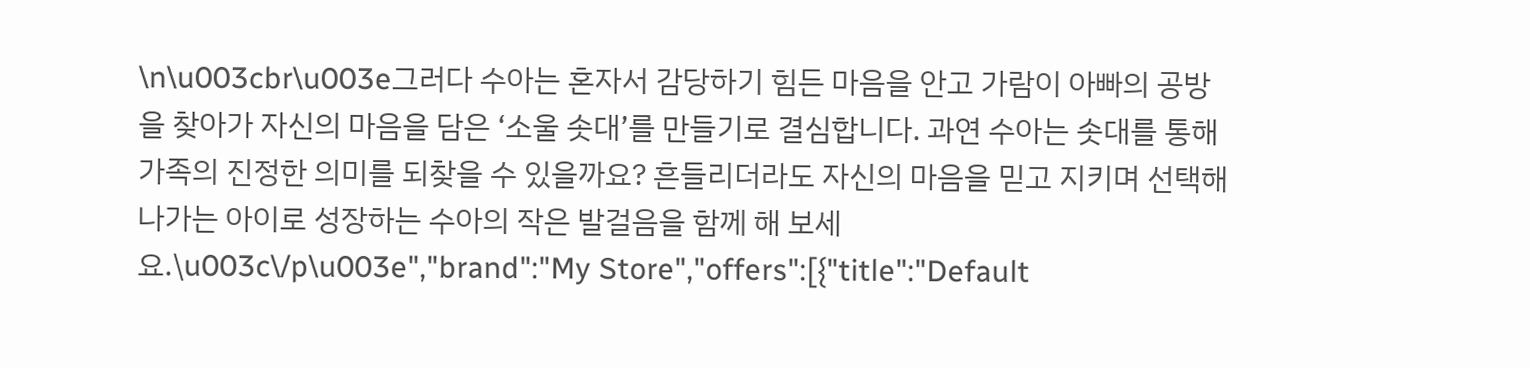\n\u003cbr\u003e그러다 수아는 혼자서 감당하기 힘든 마음을 안고 가람이 아빠의 공방을 찾아가 자신의 마음을 담은 ‘소울 솟대’를 만들기로 결심합니다. 과연 수아는 솟대를 통해 가족의 진정한 의미를 되찾을 수 있을까요? 흔들리더라도 자신의 마음을 믿고 지키며 선택해 나가는 아이로 성장하는 수아의 작은 발걸음을 함께 해 보세요.\u003c\/p\u003e","brand":"My Store","offers":[{"title":"Default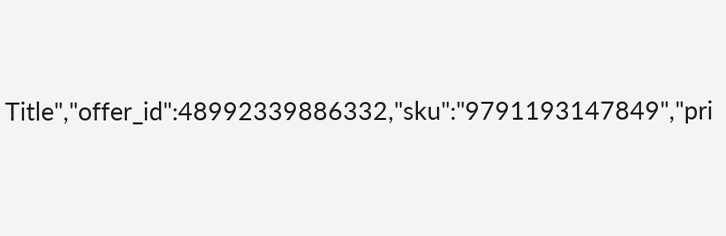Title","offer_id":48992339886332,"sku":"9791193147849","pri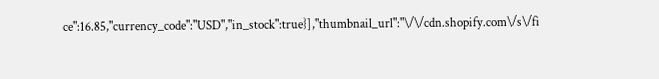ce":16.85,"currency_code":"USD","in_stock":true}],"thumbnail_url":"\/\/cdn.shopify.com\/s\/fi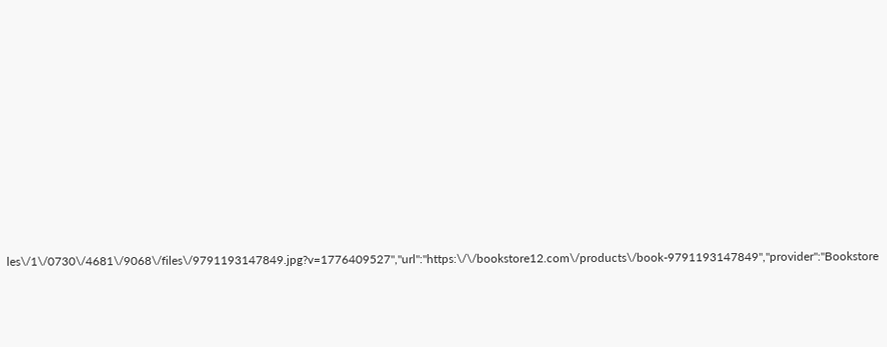les\/1\/0730\/4681\/9068\/files\/9791193147849.jpg?v=1776409527","url":"https:\/\/bookstore12.com\/products\/book-9791193147849","provider":"Bookstore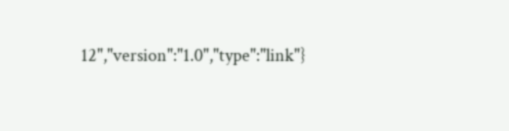12","version":"1.0","type":"link"}